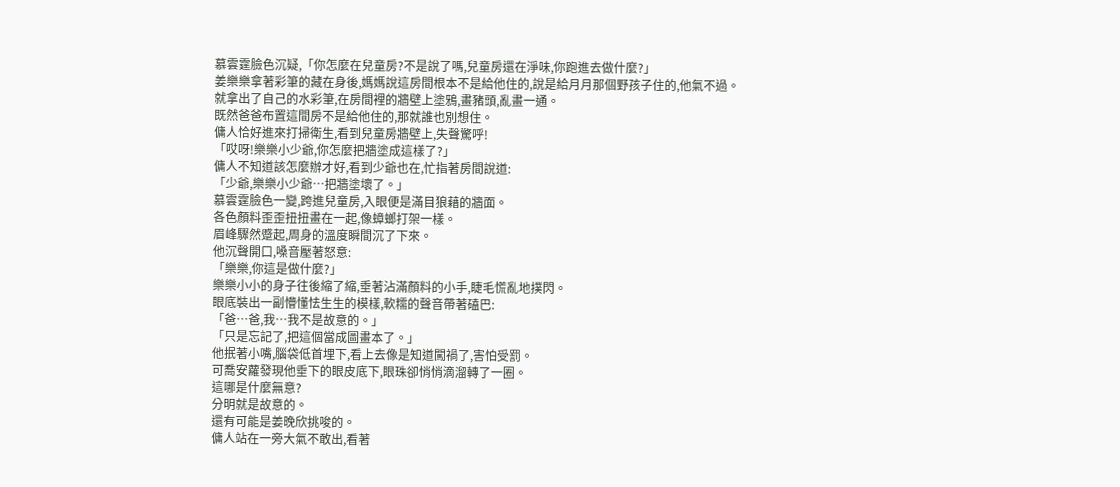慕雲霆臉色沉疑,「你怎麼在兒童房?不是說了嗎,兒童房還在淨味,你跑進去做什麼?」
姜樂樂拿著彩筆的藏在身後,媽媽說這房間根本不是給他住的,說是給月月那個野孩子住的,他氣不過。
就拿出了自己的水彩筆,在房間裡的牆壁上塗鴉,畫豬頭,亂畫一通。
既然爸爸布置這間房不是給他住的,那就誰也別想住。
傭人恰好進來打掃衛生,看到兒童房牆壁上,失聲驚呼!
「哎呀!樂樂小少爺,你怎麼把牆塗成這樣了?」
傭人不知道該怎麼辦才好,看到少爺也在,忙指著房間說道:
「少爺,樂樂小少爺…把牆塗壞了。」
慕雲霆臉色一變,跨進兒童房,入眼便是滿目狼藉的牆面。
各色顏料歪歪扭扭畫在一起,像蟑螂打架一樣。
眉峰驟然蹙起,周身的溫度瞬間沉了下來。
他沉聲開口,嗓音壓著怒意:
「樂樂,你這是做什麼?」
樂樂小小的身子往後縮了縮,垂著沾滿顏料的小手,睫毛慌亂地撲閃。
眼底裝出一副懵懂怯生生的模樣,軟糯的聲音帶著磕巴:
「爸…爸,我…我不是故意的。」
「只是忘記了,把這個當成圖畫本了。」
他抿著小嘴,腦袋低首埋下,看上去像是知道闖禍了,害怕受罰。
可喬安蘿發現他垂下的眼皮底下,眼珠卻悄悄滴溜轉了一圈。
這哪是什麼無意?
分明就是故意的。
還有可能是姜晚欣挑唆的。
傭人站在一旁大氣不敢出,看著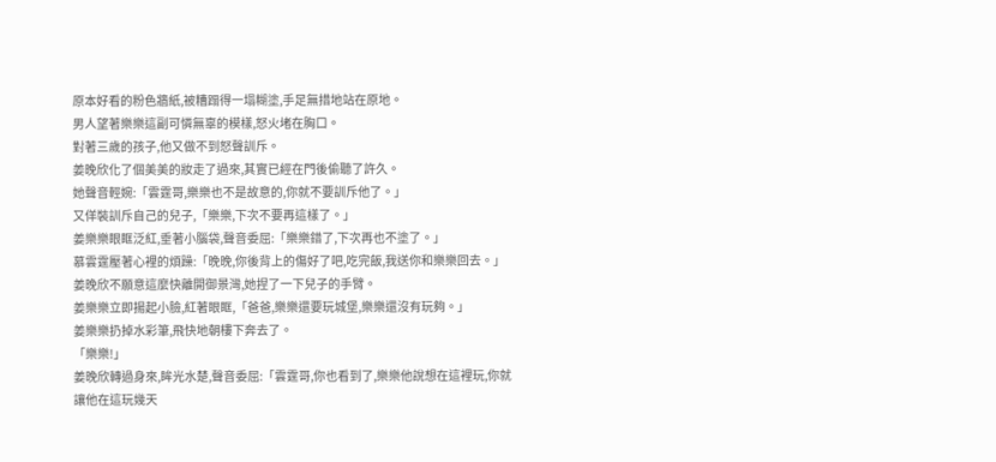原本好看的粉色牆紙,被糟蹋得一塌糊塗,手足無措地站在原地。
男人望著樂樂這副可憐無辜的模樣,怒火堵在胸口。
對著三歲的孩子,他又做不到怒聲訓斥。
姜晚欣化了個美美的妝走了過來,其實已經在門後偷聽了許久。
她聲音輕婉:「雲霆哥,樂樂也不是故意的,你就不要訓斥他了。」
又佯裝訓斥自己的兒子,「樂樂,下次不要再這樣了。」
姜樂樂眼眶泛紅,垂著小腦袋,聲音委屈:「樂樂錯了,下次再也不塗了。」
慕雲霆壓著心裡的煩躁:「晚晚,你後背上的傷好了吧,吃完飯,我送你和樂樂回去。」
姜晚欣不願意這麼快離開御景灣,她捏了一下兒子的手臂。
姜樂樂立即揚起小臉,紅著眼眶,「爸爸,樂樂還要玩城堡,樂樂還沒有玩夠。」
姜樂樂扔掉水彩筆,飛快地朝樓下奔去了。
「樂樂!」
姜晚欣轉過身來,眸光水楚,聲音委屈:「雲霆哥,你也看到了,樂樂他說想在這裡玩,你就讓他在這玩幾天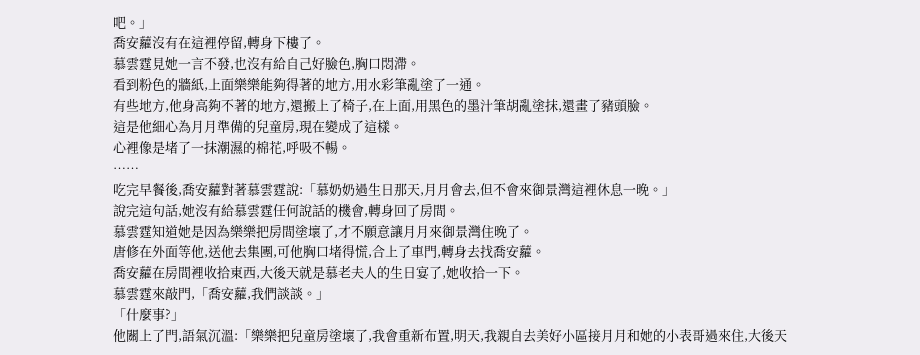吧。」
喬安蘿沒有在這裡停留,轉身下樓了。
慕雲霆見她一言不發,也沒有給自己好臉色,胸口悶滯。
看到粉色的牆紙,上面樂樂能夠得著的地方,用水彩筆亂塗了一通。
有些地方,他身高夠不著的地方,還搬上了椅子,在上面,用黑色的墨汁筆胡亂塗抹,還畫了豬頭臉。
這是他細心為月月準備的兒童房,現在變成了這樣。
心裡像是堵了一抹潮濕的棉花,呼吸不暢。
……
吃完早餐後,喬安蘿對著慕雲霆說:「慕奶奶過生日那天,月月會去,但不會來御景灣這裡休息一晚。」
說完這句話,她沒有給慕雲霆任何說話的機會,轉身回了房間。
慕雲霆知道她是因為樂樂把房間塗壞了,才不願意讓月月來御景灣住晚了。
唐修在外面等他,送他去集團,可他胸口堵得慌,合上了車門,轉身去找喬安蘿。
喬安蘿在房間裡收拾東西,大後天就是慕老夫人的生日宴了,她收拾一下。
慕雲霆來敲門,「喬安蘿,我們談談。」
「什麼事?」
他關上了門,語氣沉溫:「樂樂把兒童房塗壞了,我會重新布置,明天,我親自去美好小區接月月和她的小表哥過來住,大後天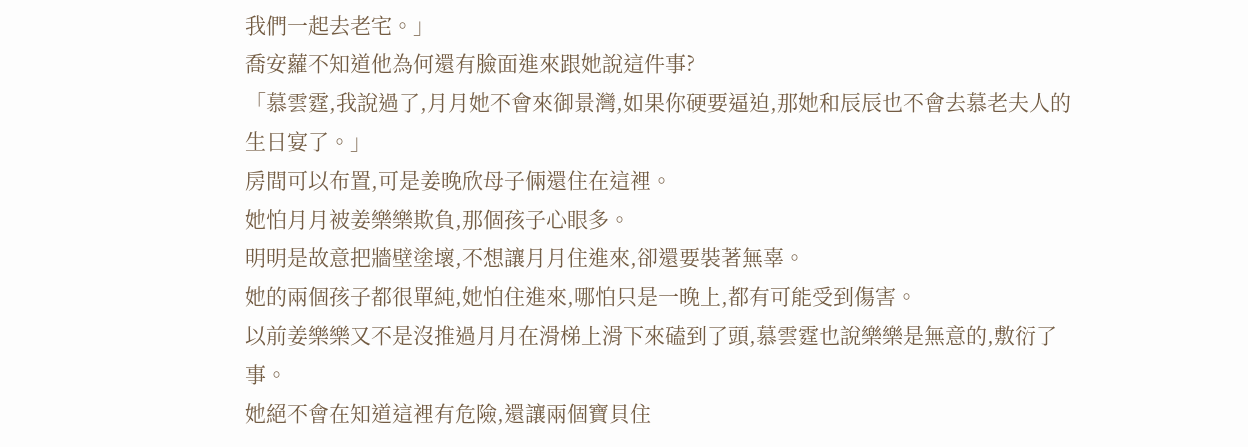我們一起去老宅。」
喬安蘿不知道他為何還有臉面進來跟她說這件事?
「慕雲霆,我說過了,月月她不會來御景灣,如果你硬要逼迫,那她和辰辰也不會去慕老夫人的生日宴了。」
房間可以布置,可是姜晚欣母子倆還住在這裡。
她怕月月被姜樂樂欺負,那個孩子心眼多。
明明是故意把牆壁塗壞,不想讓月月住進來,卻還要裝著無辜。
她的兩個孩子都很單純,她怕住進來,哪怕只是一晚上,都有可能受到傷害。
以前姜樂樂又不是沒推過月月在滑梯上滑下來磕到了頭,慕雲霆也說樂樂是無意的,敷衍了事。
她絕不會在知道這裡有危險,還讓兩個寶貝住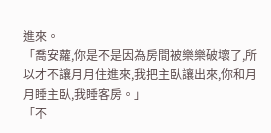進來。
「喬安蘿,你是不是因為房間被樂樂破壞了,所以才不讓月月住進來,我把主臥讓出來,你和月月睡主臥,我睡客房。」
「不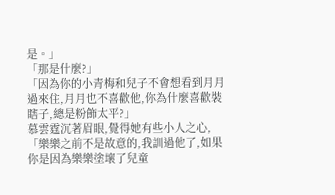是。」
「那是什麼?」
「因為你的小青梅和兒子不會想看到月月過來住,月月也不喜歡他,你為什麼喜歡裝瞎子,總是粉飾太平?」
慕雲霆沉著眉眼,覺得她有些小人之心,「樂樂之前不是故意的,我訓過他了,如果你是因為樂樂塗壞了兒童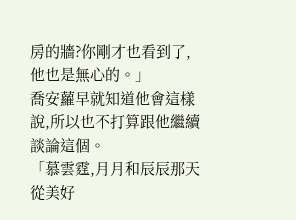房的牆?你剛才也看到了,他也是無心的。」
喬安蘿早就知道他會這樣說,所以也不打算跟他繼續談論這個。
「慕雲霆,月月和辰辰那天從美好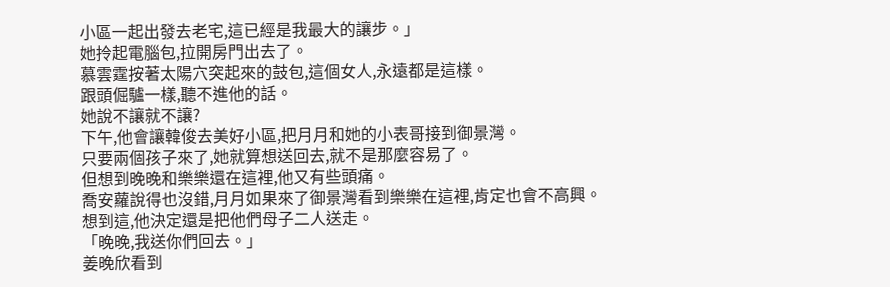小區一起出發去老宅,這已經是我最大的讓步。」
她拎起電腦包,拉開房門出去了。
慕雲霆按著太陽穴突起來的鼓包,這個女人,永遠都是這樣。
跟頭倔驢一樣,聽不進他的話。
她說不讓就不讓?
下午,他會讓韓俊去美好小區,把月月和她的小表哥接到御景灣。
只要兩個孩子來了,她就算想送回去,就不是那麼容易了。
但想到晚晚和樂樂還在這裡,他又有些頭痛。
喬安蘿說得也沒錯,月月如果來了御景灣看到樂樂在這裡,肯定也會不高興。
想到這,他決定還是把他們母子二人送走。
「晚晚,我送你們回去。」
姜晚欣看到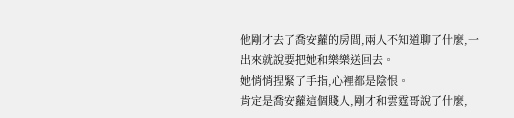他剛才去了喬安蘿的房間,兩人不知道聊了什麼,一出來就說要把她和樂樂送回去。
她悄悄捏緊了手指,心裡都是陰恨。
肯定是喬安蘿這個賤人,剛才和雲霆哥說了什麼,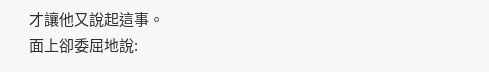才讓他又說起這事。
面上卻委屈地說: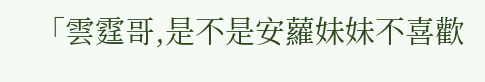「雲霆哥,是不是安蘿妹妹不喜歡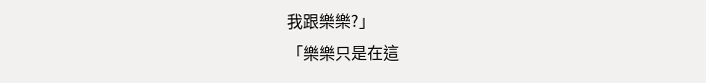我跟樂樂?」
「樂樂只是在這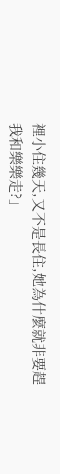裡小住幾天,又不是長住,她為什麼就非要趕我和樂樂走?」